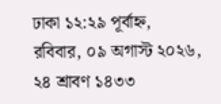ঢাকা ১২:২৯ পূর্বাহ্ন, রবিবার, ০৯ অগাস্ট ২০২৬, ২৪ শ্রাবণ ১৪৩৩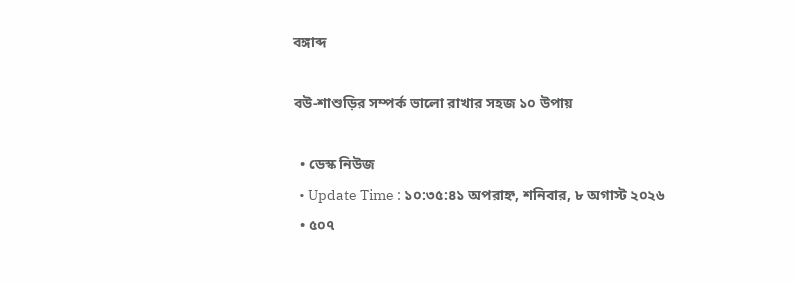বঙ্গাব্দ

বউ-শাশুড়ির সম্পর্ক ভালো রাখার সহজ ১০ উপায়

  • ডেস্ক নিউজ
  • Update Time : ১০:৩৫:৪১ অপরাহ্ন, শনিবার, ৮ অগাস্ট ২০২৬
  • ৫০৭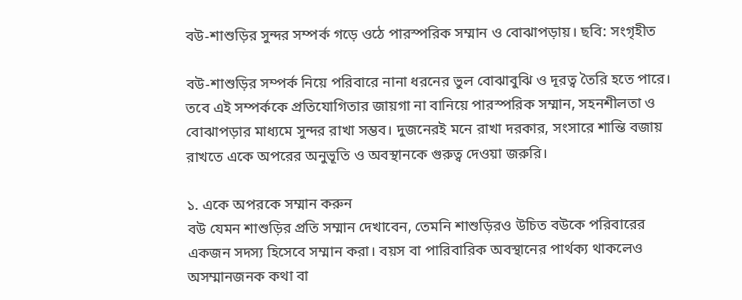বউ-শাশুড়ির সুন্দর সম্পর্ক গড়ে ওঠে পারস্পরিক সম্মান ও বোঝাপড়ায়। ছবি: সংগৃহীত

বউ-শাশুড়ির সম্পর্ক নিয়ে পরিবারে নানা ধরনের ভুল বোঝাবুঝি ও দূরত্ব তৈরি হতে পারে। তবে এই সম্পর্ককে প্রতিযোগিতার জায়গা না বানিয়ে পারস্পরিক সম্মান, সহনশীলতা ও বোঝাপড়ার মাধ্যমে সুন্দর রাখা সম্ভব। দুজনেরই মনে রাখা দরকার, সংসারে শান্তি বজায় রাখতে একে অপরের অনুভূতি ও অবস্থানকে গুরুত্ব দেওয়া জরুরি।

১. একে অপরকে সম্মান করুন
বউ যেমন শাশুড়ির প্রতি সম্মান দেখাবেন, তেমনি শাশুড়িরও উচিত বউকে পরিবারের একজন সদস্য হিসেবে সম্মান করা। বয়স বা পারিবারিক অবস্থানের পার্থক্য থাকলেও অসম্মানজনক কথা বা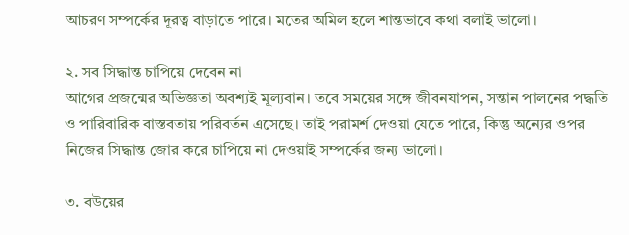আচরণ সম্পর্কের দূরত্ব বাড়াতে পারে। মতের অমিল হলে শান্তভাবে কথা বলাই ভালো।

২. সব সিদ্ধান্ত চাপিয়ে দেবেন না
আগের প্রজন্মের অভিজ্ঞতা অবশ্যই মূল্যবান। তবে সময়ের সঙ্গে জীবনযাপন, সন্তান পালনের পদ্ধতি ও পারিবারিক বাস্তবতায় পরিবর্তন এসেছে। তাই পরামর্শ দেওয়া যেতে পারে, কিন্তু অন্যের ওপর নিজের সিদ্ধান্ত জোর করে চাপিয়ে না দেওয়াই সম্পর্কের জন্য ভালো।

৩. বউয়ের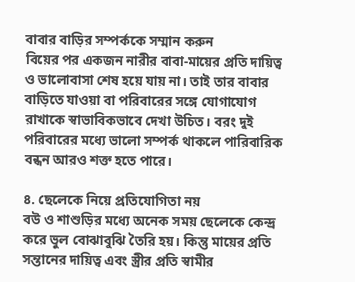বাবার বাড়ির সম্পর্ককে সম্মান করুন
বিয়ের পর একজন নারীর বাবা-মায়ের প্রতি দায়িত্ব ও ভালোবাসা শেষ হয়ে যায় না। তাই তার বাবার বাড়িতে যাওয়া বা পরিবারের সঙ্গে যোগাযোগ রাখাকে স্বাভাবিকভাবে দেখা উচিত। বরং দুই পরিবারের মধ্যে ভালো সম্পর্ক থাকলে পারিবারিক বন্ধন আরও শক্ত হতে পারে।

৪. ছেলেকে নিয়ে প্রতিযোগিতা নয়
বউ ও শাশুড়ির মধ্যে অনেক সময় ছেলেকে কেন্দ্র করে ভুল বোঝাবুঝি তৈরি হয়। কিন্তু মায়ের প্রতি সন্তানের দায়িত্ব এবং স্ত্রীর প্রতি স্বামীর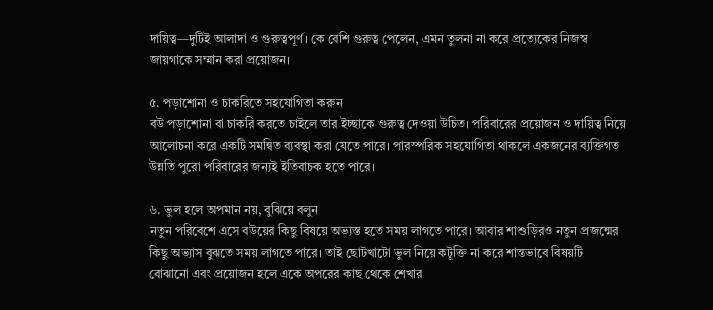দায়িত্ব—দুটিই আলাদা ও গুরুত্বপূর্ণ। কে বেশি গুরুত্ব পেলেন, এমন তুলনা না করে প্রত্যেকের নিজস্ব জায়গাকে সম্মান করা প্রয়োজন।

৫. পড়াশোনা ও চাকরিতে সহযোগিতা করুন
বউ পড়াশোনা বা চাকরি করতে চাইলে তার ইচ্ছাকে গুরুত্ব দেওয়া উচিত। পরিবারের প্রয়োজন ও দায়িত্ব নিয়ে আলোচনা করে একটি সমন্বিত ব্যবস্থা করা যেতে পারে। পারস্পরিক সহযোগিতা থাকলে একজনের ব্যক্তিগত উন্নতি পুরো পরিবারের জন্যই ইতিবাচক হতে পারে।

৬. ভুল হলে অপমান নয়, বুঝিয়ে বলুন
নতুন পরিবেশে এসে বউয়ের কিছু বিষয়ে অভ্যস্ত হতে সময় লাগতে পারে। আবার শাশুড়িরও নতুন প্রজন্মের কিছু অভ্যাস বুঝতে সময় লাগতে পারে। তাই ছোটখাটো ভুল নিয়ে কটূক্তি না করে শান্তভাবে বিষয়টি বোঝানো এবং প্রয়োজন হলে একে অপরের কাছ থেকে শেখার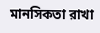মানসিকতা রাখা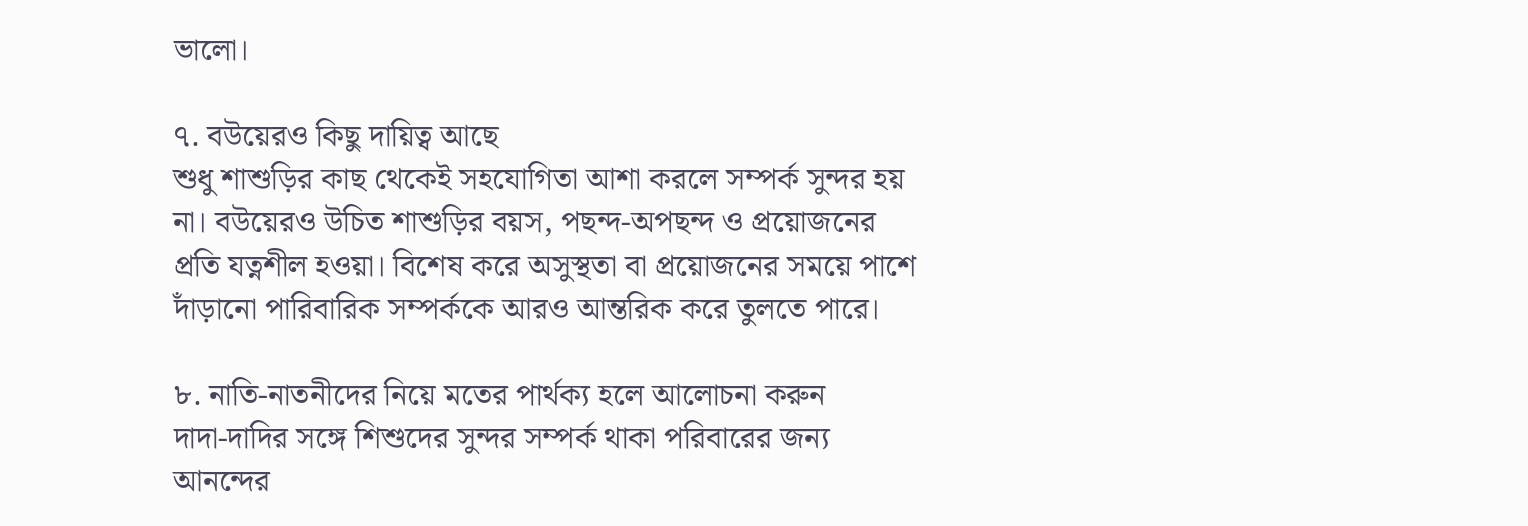ভালো।

৭. বউয়েরও কিছু দায়িত্ব আছে
শুধু শাশুড়ির কাছ থেকেই সহযোগিতা আশা করলে সম্পর্ক সুন্দর হয় না। বউয়েরও উচিত শাশুড়ির বয়স, পছন্দ-অপছন্দ ও প্রয়োজনের প্রতি যত্নশীল হওয়া। বিশেষ করে অসুস্থতা বা প্রয়োজনের সময়ে পাশে দাঁড়ানো পারিবারিক সম্পর্ককে আরও আন্তরিক করে তুলতে পারে।

৮. নাতি-নাতনীদের নিয়ে মতের পার্থক্য হলে আলোচনা করুন
দাদা-দাদির সঙ্গে শিশুদের সুন্দর সম্পর্ক থাকা পরিবারের জন্য আনন্দের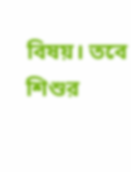বিষয়। তবে শিশুর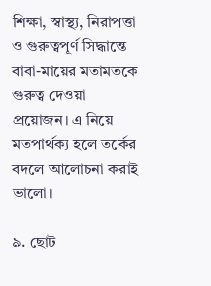শিক্ষা, স্বাস্থ্য, নিরাপত্তা ও গুরুত্বপূর্ণ সিদ্ধান্তে বাবা-মায়ের মতামতকে গুরুত্ব দেওয়া প্রয়োজন। এ নিয়ে মতপার্থক্য হলে তর্কের বদলে আলোচনা করাই ভালো।

৯. ছোট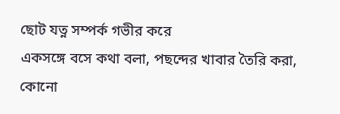ছোট যত্ন সম্পর্ক গভীর করে
একসঙ্গে বসে কথা বলা, পছন্দের খাবার তৈরি করা, কোনো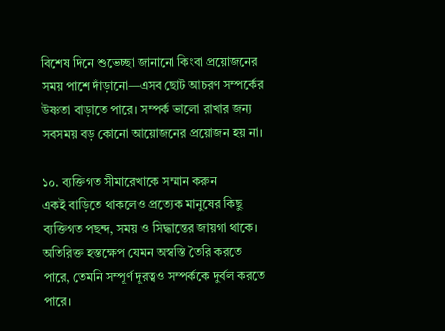বিশেষ দিনে শুভেচ্ছা জানানো কিংবা প্রয়োজনের সময় পাশে দাঁড়ানো—এসব ছোট আচরণ সম্পর্কের উষ্ণতা বাড়াতে পারে। সম্পর্ক ভালো রাখার জন্য সবসময় বড় কোনো আয়োজনের প্রয়োজন হয় না।

১০. ব্যক্তিগত সীমারেখাকে সম্মান করুন
একই বাড়িতে থাকলেও প্রত্যেক মানুষের কিছু ব্যক্তিগত পছন্দ, সময় ও সিদ্ধান্তের জায়গা থাকে। অতিরিক্ত হস্তক্ষেপ যেমন অস্বস্তি তৈরি করতে পারে, তেমনি সম্পূর্ণ দূরত্বও সম্পর্ককে দুর্বল করতে পারে।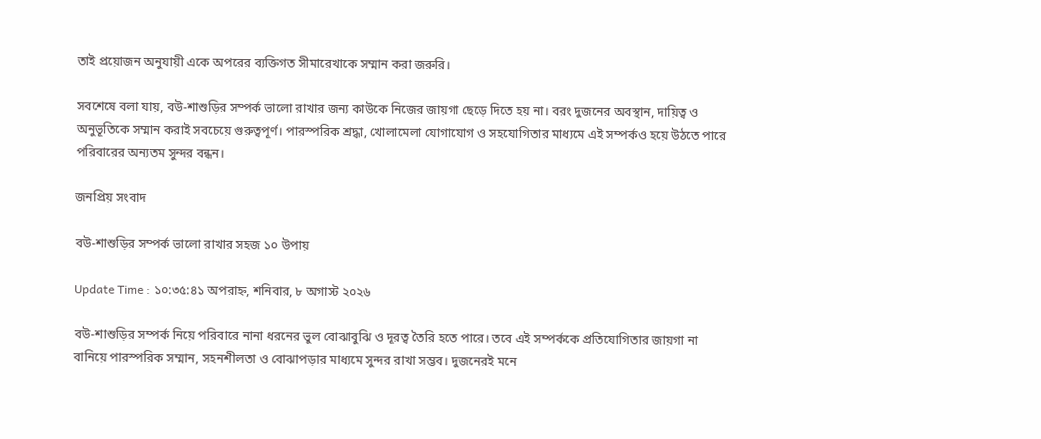তাই প্রয়োজন অনুযায়ী একে অপরের ব্যক্তিগত সীমারেখাকে সম্মান করা জরুরি।

সবশেষে বলা যায়, বউ-শাশুড়ির সম্পর্ক ভালো রাখার জন্য কাউকে নিজের জায়গা ছেড়ে দিতে হয় না। বরং দুজনের অবস্থান, দায়িত্ব ও অনুভূতিকে সম্মান করাই সবচেয়ে গুরুত্বপূর্ণ। পারস্পরিক শ্রদ্ধা, খোলামেলা যোগাযোগ ও সহযোগিতার মাধ্যমে এই সম্পর্কও হয়ে উঠতে পারে পরিবারের অন্যতম সুন্দর বন্ধন।

জনপ্রিয় সংবাদ

বউ-শাশুড়ির সম্পর্ক ভালো রাখার সহজ ১০ উপায়

Update Time : ১০:৩৫:৪১ অপরাহ্ন, শনিবার, ৮ অগাস্ট ২০২৬

বউ-শাশুড়ির সম্পর্ক নিয়ে পরিবারে নানা ধরনের ভুল বোঝাবুঝি ও দূরত্ব তৈরি হতে পারে। তবে এই সম্পর্ককে প্রতিযোগিতার জায়গা না বানিয়ে পারস্পরিক সম্মান, সহনশীলতা ও বোঝাপড়ার মাধ্যমে সুন্দর রাখা সম্ভব। দুজনেরই মনে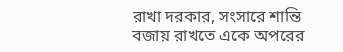রাখা দরকার, সংসারে শান্তি বজায় রাখতে একে অপরের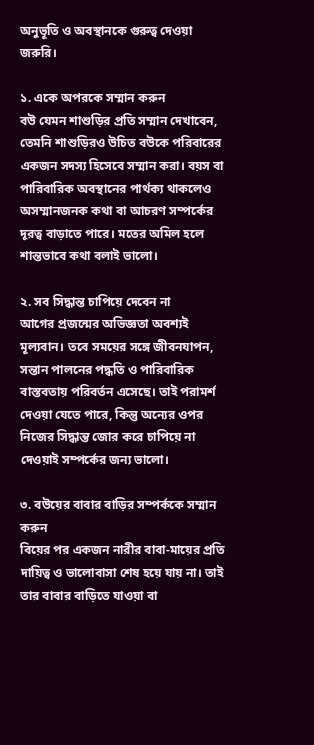অনুভূতি ও অবস্থানকে গুরুত্ব দেওয়া জরুরি।

১. একে অপরকে সম্মান করুন
বউ যেমন শাশুড়ির প্রতি সম্মান দেখাবেন, তেমনি শাশুড়িরও উচিত বউকে পরিবারের একজন সদস্য হিসেবে সম্মান করা। বয়স বা পারিবারিক অবস্থানের পার্থক্য থাকলেও অসম্মানজনক কথা বা আচরণ সম্পর্কের দূরত্ব বাড়াতে পারে। মতের অমিল হলে শান্তভাবে কথা বলাই ভালো।

২. সব সিদ্ধান্ত চাপিয়ে দেবেন না
আগের প্রজন্মের অভিজ্ঞতা অবশ্যই মূল্যবান। তবে সময়ের সঙ্গে জীবনযাপন, সন্তান পালনের পদ্ধতি ও পারিবারিক বাস্তবতায় পরিবর্তন এসেছে। তাই পরামর্শ দেওয়া যেতে পারে, কিন্তু অন্যের ওপর নিজের সিদ্ধান্ত জোর করে চাপিয়ে না দেওয়াই সম্পর্কের জন্য ভালো।

৩. বউয়ের বাবার বাড়ির সম্পর্ককে সম্মান করুন
বিয়ের পর একজন নারীর বাবা-মায়ের প্রতি দায়িত্ব ও ভালোবাসা শেষ হয়ে যায় না। তাই তার বাবার বাড়িতে যাওয়া বা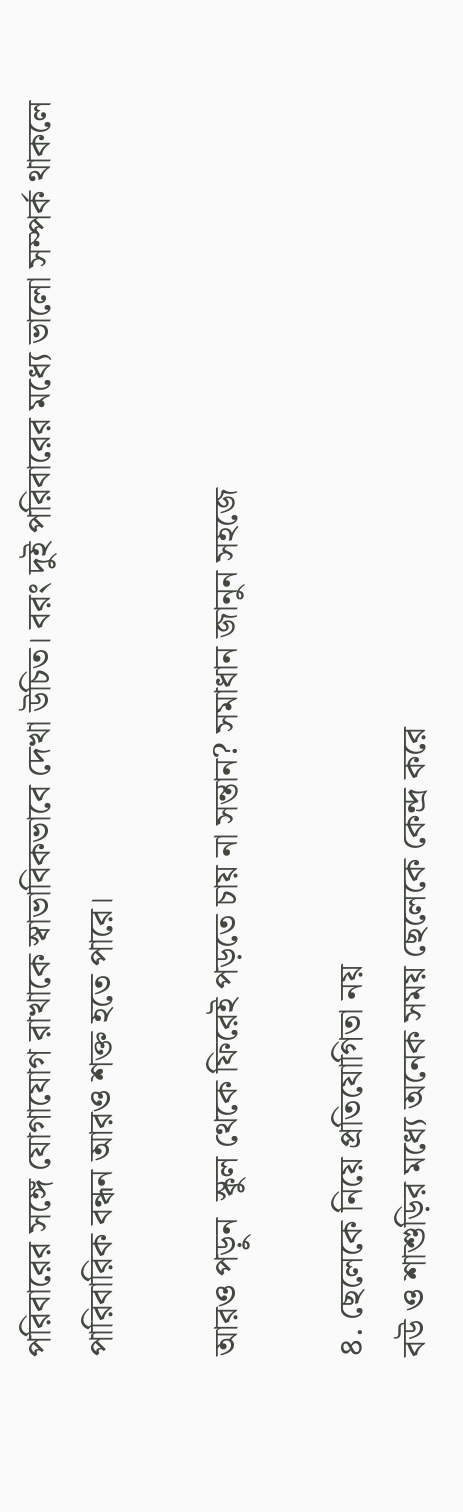পরিবারের সঙ্গে যোগাযোগ রাখাকে স্বাভাবিকভাবে দেখা উচিত। বরং দুই পরিবারের মধ্যে ভালো সম্পর্ক থাকলে পারিবারিক বন্ধন আরও শক্ত হতে পারে।

আরও পড়ুন  স্কুল থেকে ফিরেই পড়তে চায় না সন্তান? সমাধান জানুন সহজে

৪. ছেলেকে নিয়ে প্রতিযোগিতা নয়
বউ ও শাশুড়ির মধ্যে অনেক সময় ছেলেকে কেন্দ্র করে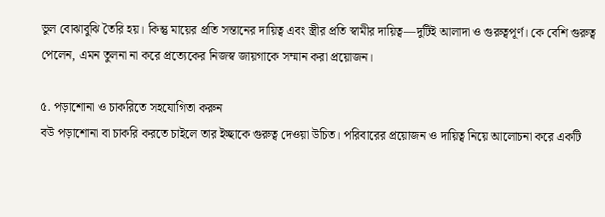ভুল বোঝাবুঝি তৈরি হয়। কিন্তু মায়ের প্রতি সন্তানের দায়িত্ব এবং স্ত্রীর প্রতি স্বামীর দায়িত্ব—দুটিই আলাদা ও গুরুত্বপূর্ণ। কে বেশি গুরুত্ব পেলেন, এমন তুলনা না করে প্রত্যেকের নিজস্ব জায়গাকে সম্মান করা প্রয়োজন।

৫. পড়াশোনা ও চাকরিতে সহযোগিতা করুন
বউ পড়াশোনা বা চাকরি করতে চাইলে তার ইচ্ছাকে গুরুত্ব দেওয়া উচিত। পরিবারের প্রয়োজন ও দায়িত্ব নিয়ে আলোচনা করে একটি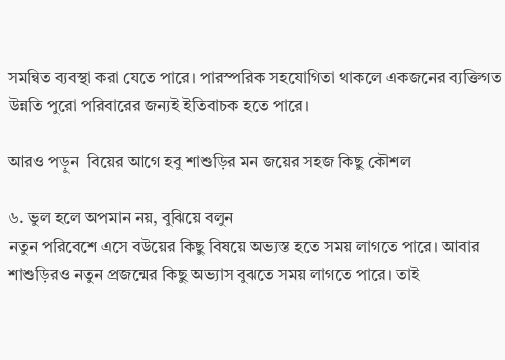সমন্বিত ব্যবস্থা করা যেতে পারে। পারস্পরিক সহযোগিতা থাকলে একজনের ব্যক্তিগত উন্নতি পুরো পরিবারের জন্যই ইতিবাচক হতে পারে।

আরও পড়ুন  বিয়ের আগে হবু শাশুড়ির মন জয়ের সহজ কিছু কৌশল

৬. ভুল হলে অপমান নয়, বুঝিয়ে বলুন
নতুন পরিবেশে এসে বউয়ের কিছু বিষয়ে অভ্যস্ত হতে সময় লাগতে পারে। আবার শাশুড়িরও নতুন প্রজন্মের কিছু অভ্যাস বুঝতে সময় লাগতে পারে। তাই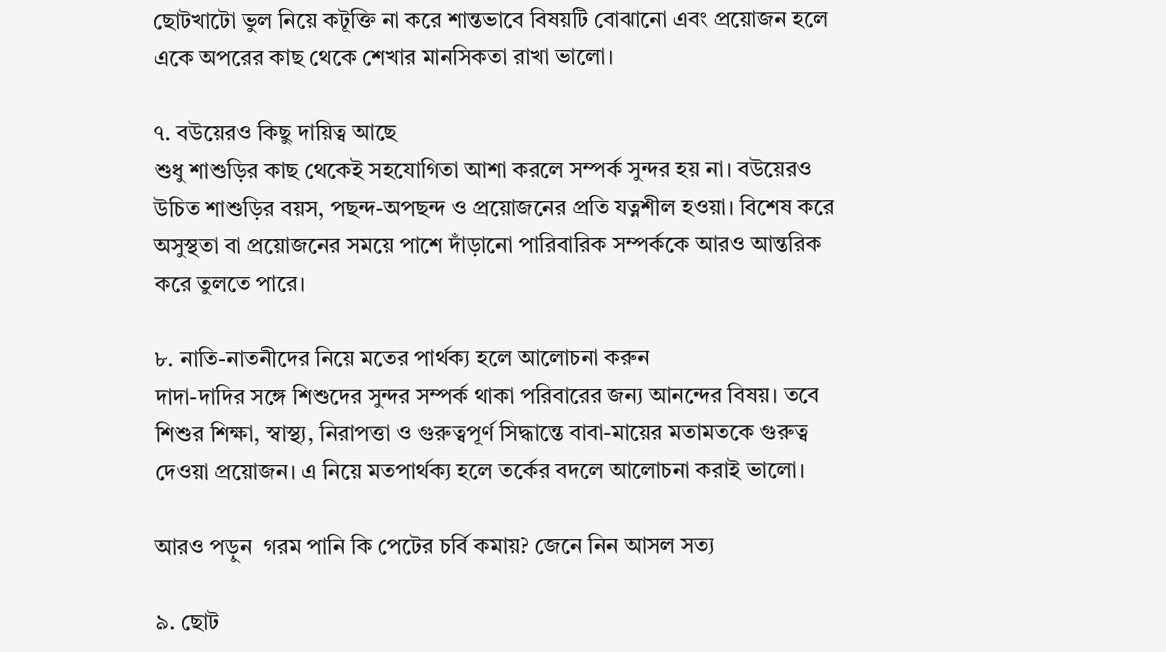ছোটখাটো ভুল নিয়ে কটূক্তি না করে শান্তভাবে বিষয়টি বোঝানো এবং প্রয়োজন হলে একে অপরের কাছ থেকে শেখার মানসিকতা রাখা ভালো।

৭. বউয়েরও কিছু দায়িত্ব আছে
শুধু শাশুড়ির কাছ থেকেই সহযোগিতা আশা করলে সম্পর্ক সুন্দর হয় না। বউয়েরও উচিত শাশুড়ির বয়স, পছন্দ-অপছন্দ ও প্রয়োজনের প্রতি যত্নশীল হওয়া। বিশেষ করে অসুস্থতা বা প্রয়োজনের সময়ে পাশে দাঁড়ানো পারিবারিক সম্পর্ককে আরও আন্তরিক করে তুলতে পারে।

৮. নাতি-নাতনীদের নিয়ে মতের পার্থক্য হলে আলোচনা করুন
দাদা-দাদির সঙ্গে শিশুদের সুন্দর সম্পর্ক থাকা পরিবারের জন্য আনন্দের বিষয়। তবে শিশুর শিক্ষা, স্বাস্থ্য, নিরাপত্তা ও গুরুত্বপূর্ণ সিদ্ধান্তে বাবা-মায়ের মতামতকে গুরুত্ব দেওয়া প্রয়োজন। এ নিয়ে মতপার্থক্য হলে তর্কের বদলে আলোচনা করাই ভালো।

আরও পড়ুন  গরম পানি কি পেটের চর্বি কমায়? জেনে নিন আসল সত্য

৯. ছোট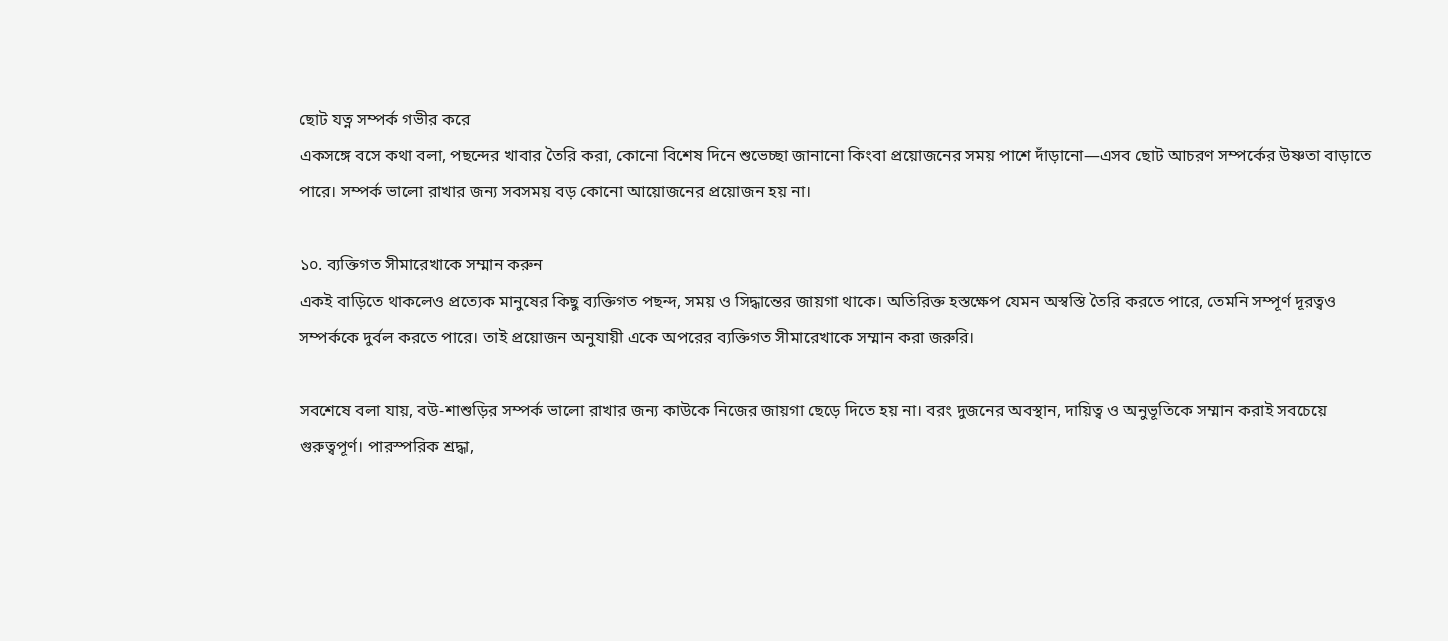ছোট যত্ন সম্পর্ক গভীর করে
একসঙ্গে বসে কথা বলা, পছন্দের খাবার তৈরি করা, কোনো বিশেষ দিনে শুভেচ্ছা জানানো কিংবা প্রয়োজনের সময় পাশে দাঁড়ানো—এসব ছোট আচরণ সম্পর্কের উষ্ণতা বাড়াতে পারে। সম্পর্ক ভালো রাখার জন্য সবসময় বড় কোনো আয়োজনের প্রয়োজন হয় না।

১০. ব্যক্তিগত সীমারেখাকে সম্মান করুন
একই বাড়িতে থাকলেও প্রত্যেক মানুষের কিছু ব্যক্তিগত পছন্দ, সময় ও সিদ্ধান্তের জায়গা থাকে। অতিরিক্ত হস্তক্ষেপ যেমন অস্বস্তি তৈরি করতে পারে, তেমনি সম্পূর্ণ দূরত্বও সম্পর্ককে দুর্বল করতে পারে। তাই প্রয়োজন অনুযায়ী একে অপরের ব্যক্তিগত সীমারেখাকে সম্মান করা জরুরি।

সবশেষে বলা যায়, বউ-শাশুড়ির সম্পর্ক ভালো রাখার জন্য কাউকে নিজের জায়গা ছেড়ে দিতে হয় না। বরং দুজনের অবস্থান, দায়িত্ব ও অনুভূতিকে সম্মান করাই সবচেয়ে গুরুত্বপূর্ণ। পারস্পরিক শ্রদ্ধা,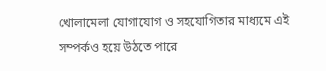খোলামেলা যোগাযোগ ও সহযোগিতার মাধ্যমে এই সম্পর্কও হয়ে উঠতে পারে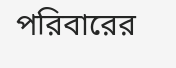পরিবারের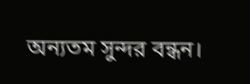অন্যতম সুন্দর বন্ধন।